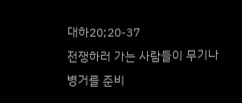대하20;20-37
전쟁하러 가는 사람들이 무기나 병거를 준비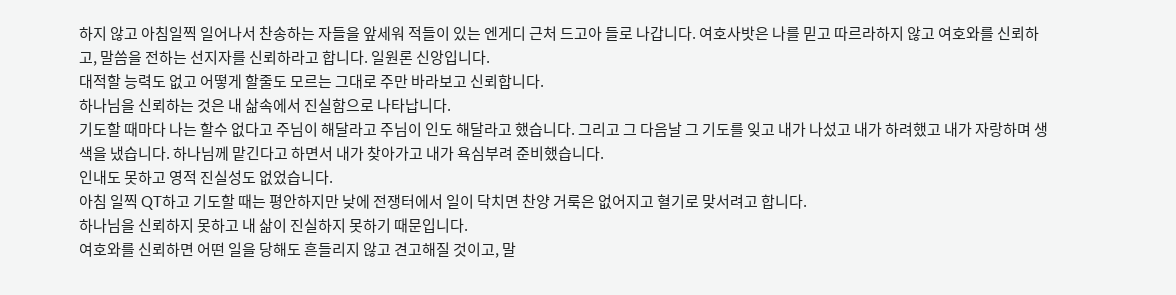하지 않고 아침일찍 일어나서 찬송하는 자들을 앞세워 적들이 있는 엔게디 근처 드고아 들로 나갑니다. 여호사밧은 나를 믿고 따르라하지 않고 여호와를 신뢰하고, 말씀을 전하는 선지자를 신뢰하라고 합니다. 일원론 신앙입니다.
대적할 능력도 없고 어떻게 할줄도 모르는 그대로 주만 바라보고 신뢰합니다.
하나님을 신뢰하는 것은 내 삶속에서 진실함으로 나타납니다.
기도할 때마다 나는 할수 없다고 주님이 해달라고 주님이 인도 해달라고 했습니다. 그리고 그 다음날 그 기도를 잊고 내가 나섰고 내가 하려했고 내가 자랑하며 생색을 냈습니다. 하나님께 맡긴다고 하면서 내가 찾아가고 내가 욕심부려 준비했습니다.
인내도 못하고 영적 진실성도 없었습니다.
아침 일찍 QT하고 기도할 때는 평안하지만 낮에 전쟁터에서 일이 닥치면 찬양 거룩은 없어지고 혈기로 맞서려고 합니다.
하나님을 신뢰하지 못하고 내 삶이 진실하지 못하기 때문입니다.
여호와를 신뢰하면 어떤 일을 당해도 흔들리지 않고 견고해질 것이고, 말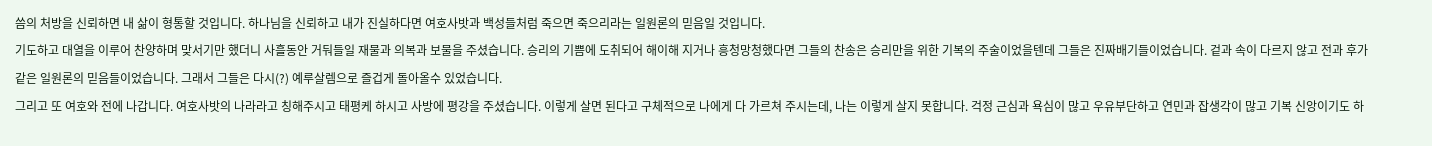씀의 처방을 신뢰하면 내 삶이 형통할 것입니다. 하나님을 신뢰하고 내가 진실하다면 여호사밧과 백성들처럼 죽으면 죽으리라는 일원론의 믿음일 것입니다.
기도하고 대열을 이루어 찬양하며 맞서기만 했더니 사흘동안 거둬들일 재물과 의복과 보물을 주셨습니다. 승리의 기쁨에 도취되어 해이해 지거나 흥청망청했다면 그들의 찬송은 승리만을 위한 기복의 주술이었을텐데 그들은 진짜배기들이었습니다. 겉과 속이 다르지 않고 전과 후가 같은 일원론의 믿음들이었습니다. 그래서 그들은 다시(?) 예루살렘으로 즐겁게 돌아올수 있었습니다.
그리고 또 여호와 전에 나갑니다. 여호사밧의 나라라고 칭해주시고 태평케 하시고 사방에 평강을 주셨습니다. 이렇게 살면 된다고 구체적으로 나에게 다 가르쳐 주시는데, 나는 이렇게 살지 못합니다. 걱정 근심과 욕심이 많고 우유부단하고 연민과 잡생각이 많고 기복 신앙이기도 하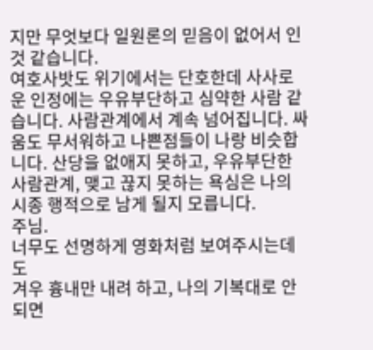지만 무엇보다 일원론의 믿음이 없어서 인 것 같습니다.
여호사밧도 위기에서는 단호한데 사사로운 인정에는 우유부단하고 심약한 사람 같습니다. 사람관계에서 계속 넘어집니다. 싸움도 무서워하고 나쁜점들이 나랑 비슷합니다. 산당을 없애지 못하고, 우유부단한 사람관계, 맺고 끊지 못하는 욕심은 나의 시종 행적으로 남게 될지 모릅니다.
주님.
너무도 선명하게 영화처럼 보여주시는데도
겨우 흉내만 내려 하고, 나의 기복대로 안되면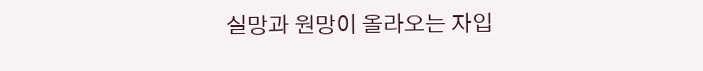실망과 원망이 올라오는 자입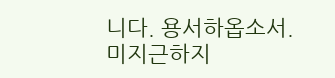니다. 용서하옵소서.
미지근하지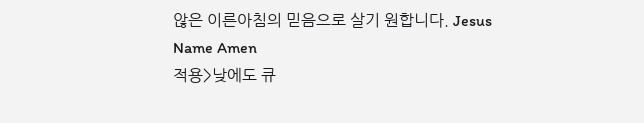않은 이른아침의 믿음으로 살기 원합니다. Jesus Name Amen
적용>낮에도 큐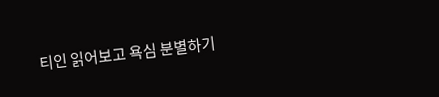티인 읽어보고 욕심 분별하기